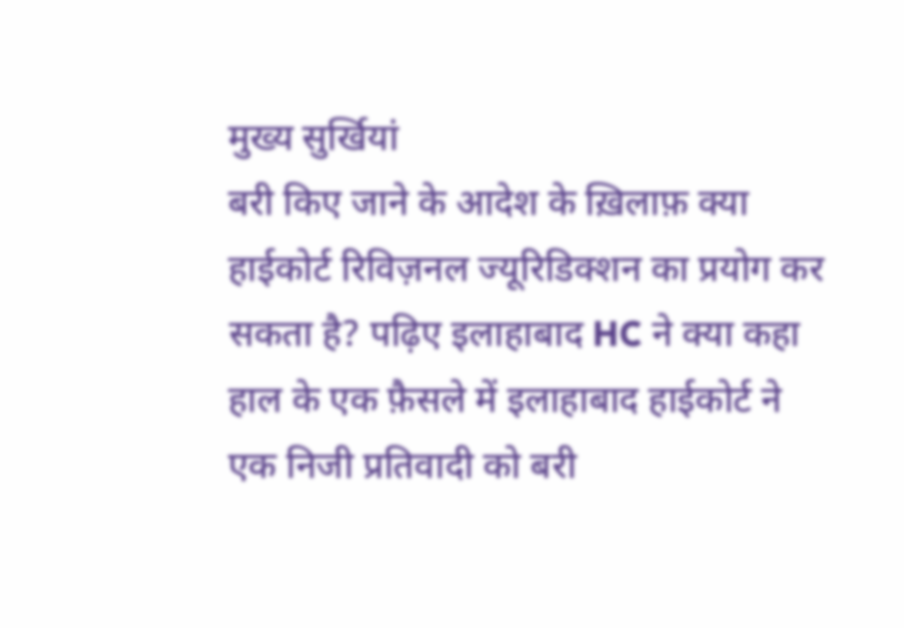मुख्य सुर्खियां
बरी किए जाने के आदेश के ख़िलाफ़ क्या हाईकोर्ट रिविज़नल ज्यूरिडिक्शन का प्रयोग कर सकता है? पढ़िए इलाहाबाद HC ने क्या कहा
हाल के एक फ़ैसले में इलाहाबाद हाईकोर्ट ने एक निजी प्रतिवादी को बरी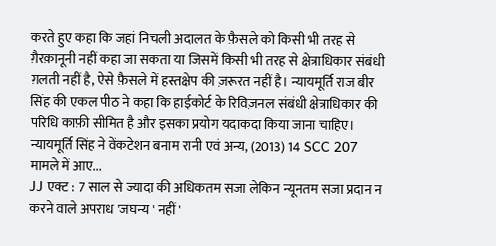करते हुए कहा कि जहां निचली अदालत के फ़ैसले को किसी भी तरह से ग़ैरक़ानूनी नहीं कहा जा सकता या जिसमें किसी भी तरह से क्षेत्राधिकार संबंधी ग़लती नहीं है, ऐसे फ़ैसले में हस्तक्षेप की ज़रूरत नहीं है। न्यायमूर्ति राज बीर सिंह की एकल पीठ ने कहा कि हाईकोर्ट के रिविज़नल संबंधी क्षेत्राधिकार की परिधि काफ़ी सीमित है और इसका प्रयोग यदाकदा किया जाना चाहिए। न्यायमूर्ति सिंह ने वेंकटेशन बनाम रानी एवं अन्य, (2013) 14 SCC 207 मामले में आए...
JJ एक्ट : 7 साल से ज्यादा की अधिकतम सजा लेकिन न्यूनतम सजा प्रदान न करने वाले अपराध 'जघन्य ' नहीं '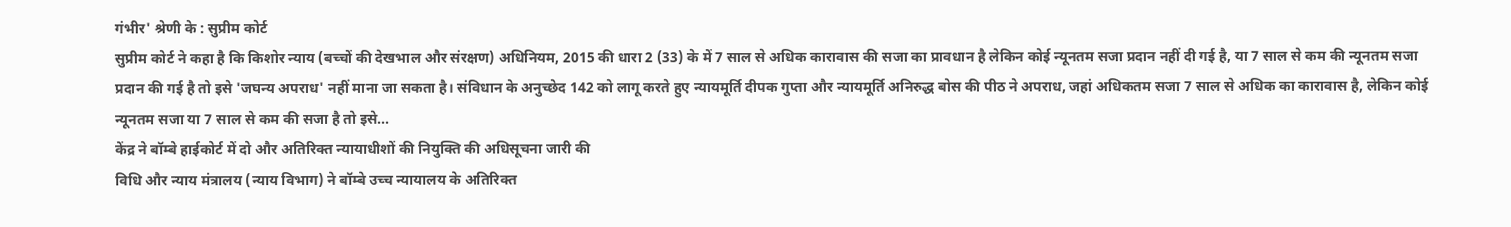गंभीर' श्रेणी के : सुप्रीम कोर्ट
सुप्रीम कोर्ट ने कहा है कि किशोर न्याय (बच्चों की देखभाल और संरक्षण) अधिनियम, 2015 की धारा 2 (33) के में 7 साल से अधिक कारावास की सजा का प्रावधान है लेकिन कोई न्यूनतम सजा प्रदान नहीं दी गई है, या 7 साल से कम की न्यूनतम सजा प्रदान की गई है तो इसे 'जघन्य अपराध' नहीं माना जा सकता है। संविधान के अनुच्छेद 142 को लागू करते हुए न्यायमूर्ति दीपक गुप्ता और न्यायमूर्ति अनिरुद्ध बोस की पीठ ने अपराध, जहां अधिकतम सजा 7 साल से अधिक का कारावास है, लेकिन कोई न्यूनतम सजा या 7 साल से कम की सजा है तो इसे...
केंद्र ने बॉम्बे हाईकोर्ट में दो और अतिरिक्त न्यायाधीशों की नियुक्ति की अधिसूचना जारी की
विधि और न्याय मंत्रालय (न्याय विभाग) ने बॉम्बे उच्च न्यायालय के अतिरिक्त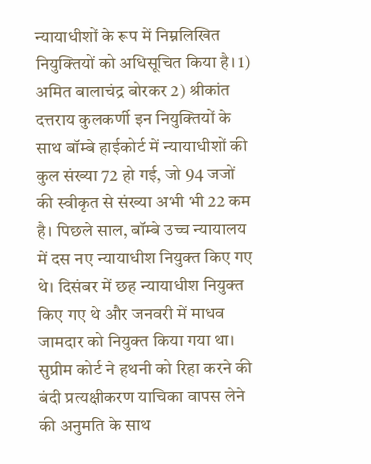न्यायाधीशों के रूप में निम्नलिखित नियुक्तियों को अधिसूचित किया है। 1) अमित बालाचंद्र बोरकर 2) श्रीकांत दत्तराय कुलकर्णी इन नियुक्तियों के साथ बॉम्बे हाईकोर्ट में न्यायाधीशों की कुल संख्या 72 हो गई, जो 94 जजों की स्वीकृत से संख्या अभी भी 22 कम है। पिछले साल, बॉम्बे उच्च न्यायालय में दस नए न्यायाधीश नियुक्त किए गए थे। दिसंबर में छह न्यायाधीश नियुक्त किए गए थे और जनवरी में माधव जामदार को नियुक्त किया गया था।
सुप्रीम कोर्ट ने हथनी को रिहा करने की बंदी प्रत्यक्षीकरण याचिका वापस लेने की अनुमति के साथ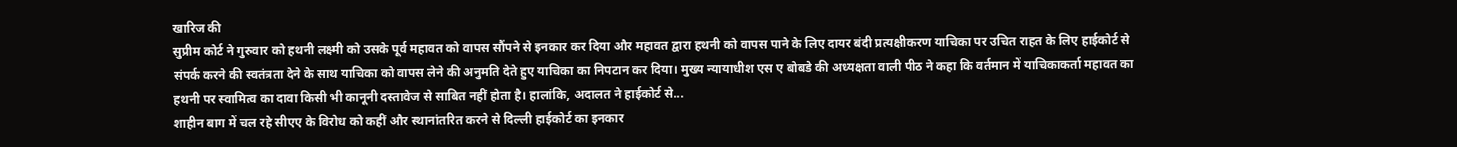खारिज की
सुप्रीम कोर्ट ने गुरुवार को हथनी लक्ष्मी को उसके पूर्व महावत को वापस सौंपने से इनकार कर दिया और महावत द्वारा हथनी को वापस पाने के लिए दायर बंदी प्रत्यक्षीकरण याचिका पर उचित राहत के लिए हाईकोर्ट से संपर्क करने की स्वतंत्रता देने के साथ याचिका को वापस लेने की अनुमति देते हुए याचिका का निपटान कर दिया। मुख्य न्यायाधीश एस ए बोबडे की अध्यक्षता वाली पीठ ने कहा कि वर्तमान में याचिकाकर्ता महावत का हथनी पर स्वामित्व का दावा किसी भी कानूनी दस्तावेज से साबित नहीं होता है। हालांकि, अदालत ने हाईकोर्ट से...
शाहीन बाग में चल रहे सीएए के विरोध को कहीं और स्थानांतरित करने से दिल्ली हाईकोर्ट का इनकार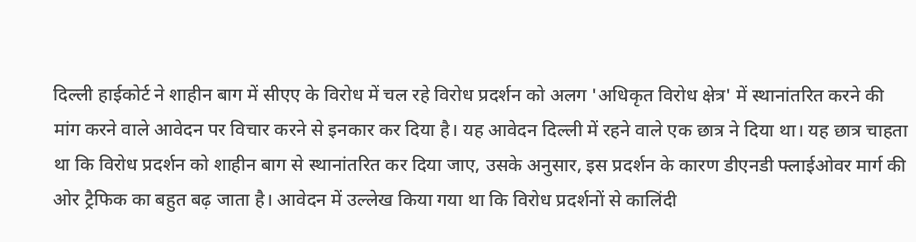दिल्ली हाईकोर्ट ने शाहीन बाग में सीएए के विरोध में चल रहे विरोध प्रदर्शन को अलग 'अधिकृत विरोध क्षेत्र' में स्थानांतरित करने की मांग करने वाले आवेदन पर विचार करने से इनकार कर दिया है। यह आवेदन दिल्ली में रहने वाले एक छात्र ने दिया था। यह छात्र चाहता था कि विरोध प्रदर्शन को शाहीन बाग से स्थानांतरित कर दिया जाए, उसके अनुसार, इस प्रदर्शन के कारण डीएनडी फ्लाईओवर मार्ग की ओर ट्रैफिक का बहुत बढ़ जाता है। आवेदन में उल्लेख किया गया था कि विरोध प्रदर्शनों से कालिंदी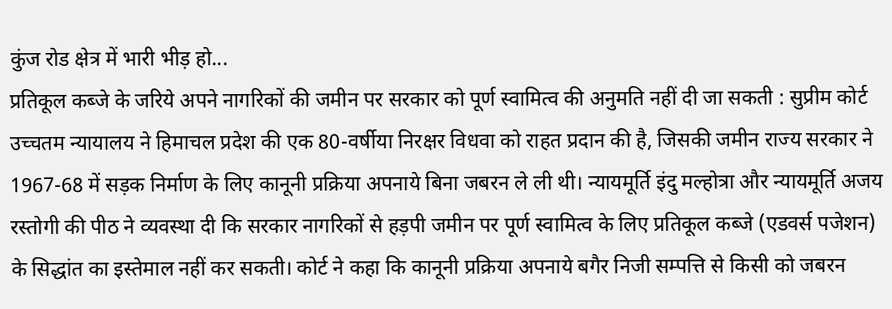कुंज रोड क्षेत्र में भारी भीड़ हो...
प्रतिकूल कब्जे के जरिये अपने नागरिकों की जमीन पर सरकार को पूर्ण स्वामित्व की अनुमति नहीं दी जा सकती : सुप्रीम कोर्ट
उच्चतम न्यायालय ने हिमाचल प्रदेश की एक 80-वर्षीया निरक्षर विधवा को राहत प्रदान की है, जिसकी जमीन राज्य सरकार ने 1967-68 में सड़क निर्माण के लिए कानूनी प्रक्रिया अपनाये बिना जबरन ले ली थी। न्यायमूर्ति इंदु मल्होत्रा और न्यायमूर्ति अजय रस्तोगी की पीठ ने व्यवस्था दी कि सरकार नागरिकों से हड़पी जमीन पर पूर्ण स्वामित्व के लिए प्रतिकूल कब्जे (एडवर्स पजेशन) के सिद्धांत का इस्तेमाल नहीं कर सकती। कोर्ट ने कहा कि कानूनी प्रक्रिया अपनाये बगैर निजी सम्पत्ति से किसी को जबरन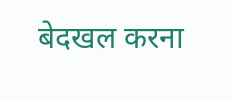बेदखल करना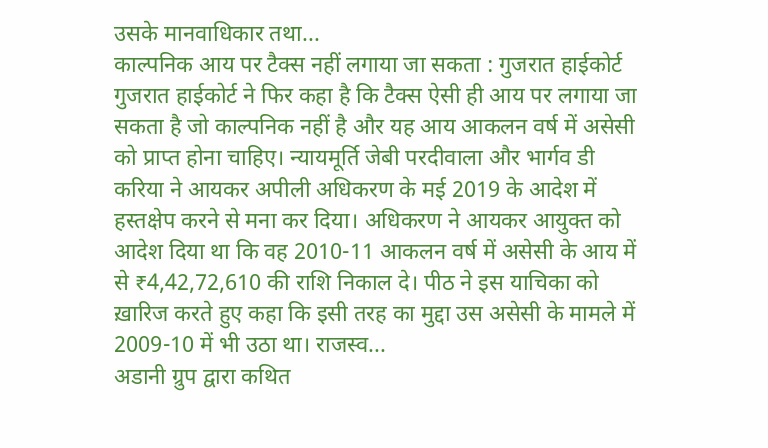उसके मानवाधिकार तथा...
काल्पनिक आय पर टैक्स नहीं लगाया जा सकता : गुजरात हाईकोर्ट
गुजरात हाईकोर्ट ने फिर कहा है कि टैक्स ऐसी ही आय पर लगाया जा सकता है जो काल्पनिक नहीं है और यह आय आकलन वर्ष में असेसी को प्राप्त होना चाहिए। न्यायमूर्ति जेबी परदीवाला और भार्गव डी करिया ने आयकर अपीली अधिकरण के मई 2019 के आदेश में हस्तक्षेप करने से मना कर दिया। अधिकरण ने आयकर आयुक्त को आदेश दिया था कि वह 2010-11 आकलन वर्ष में असेसी के आय में से ₹4,42,72,610 की राशि निकाल दे। पीठ ने इस याचिका को ख़ारिज करते हुए कहा कि इसी तरह का मुद्दा उस असेसी के मामले में 2009-10 में भी उठा था। राजस्व...
अडानी ग्रुप द्वारा कथित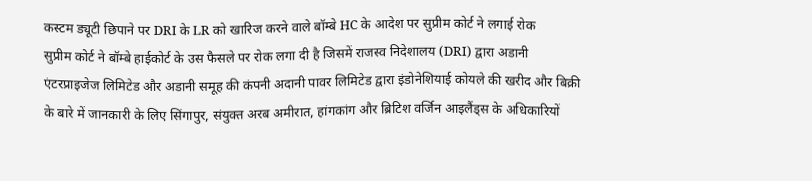कस्टम ड्यूटी छिपाने पर DRI के LR को खारिज करने वाले बॉम्बे HC के आदेश पर सुप्रीम कोर्ट ने लगाई रोक
सुप्रीम कोर्ट ने बॉम्बे हाईकोर्ट के उस फैसले पर रोक लगा दी है जिसमें राजस्व निदेशालय (DRI) द्वारा अडानी एंटरप्राइजेज लिमिटेड और अडानी समूह की कंपनी अदानी पावर लिमिटेड द्वारा इंडोनेशियाई कोयले की खरीद और बिक्री के बारे में जानकारी के लिए सिंगापुर, संयुक्त अरब अमीरात, हांगकांग और ब्रिटिश वर्जिन आइलैंड्स के अधिकारियों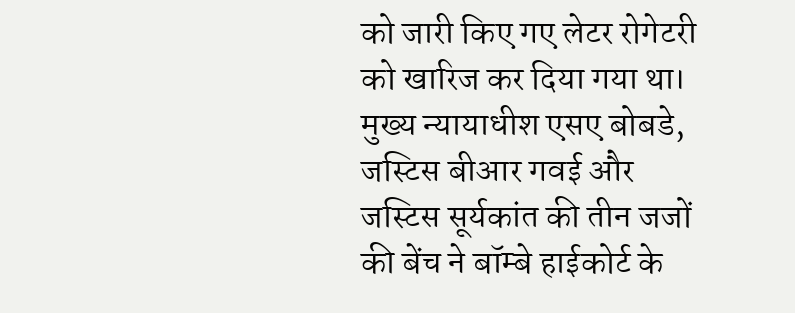को जारी किए गए लेटर रोगेटरी को खारिज कर दिया गया था। मुख्य न्यायाधीश एसए बोबडे, जस्टिस बीआर गवई और जस्टिस सूर्यकांत की तीन जजों की बेंच ने बॉम्बे हाईकोर्ट के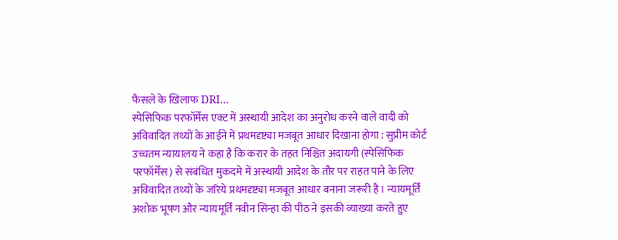फैसले के खिलाफ DRI...
स्पेसिफिक परफॉर्मेंस एक्ट में अस्थायी आदेश का अनुरोध करने वाले वादी को अविवादित तथ्यों के आईने में प्रथमदृष्ट्या मजबूत आधार दिखाना होगा : सुप्रीम कोर्ट
उच्चतम न्यायालय ने कहा है कि करार के तहत निश्चित अदायगी (स्पेसिफिक परफॉर्मेंस) से संबंधित मुकदमे में अस्थायी आदेश के तौर पर राहत पाने के लिए अविवादित तथ्यों के जरिये प्रथमदृष्ट्या मजबूत आधार बनाना जरूरी है। न्यायमूर्ति अशोक भूषण और न्यायमूर्ति नवीन सिन्हा की पीठ ने इसकी व्याख्या करते हुए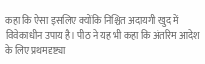कहा कि ऐसा इसलिए क्योंकि निश्चित अदायगी खुद में विवेकाधीन उपाय है। पीठ ने यह भी कहा कि अंतरिम आदेश के लिए प्रथमदृष्ट्या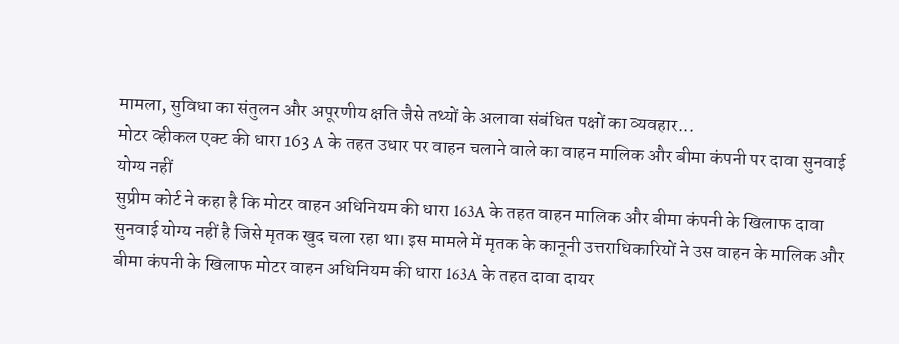मामला, सुविधा का संतुलन और अपूरणीय क्षति जैसे तथ्यों के अलावा संबंधित पक्षों का व्यवहार...
मोटर व्हीकल एक्ट की धारा 163 A के तहत उधार पर वाहन चलाने वाले का वाहन मालिक और बीमा कंपनी पर दावा सुनवाई योग्य नहीं
सुप्रीम कोर्ट ने कहा है कि मोटर वाहन अधिनियम की धारा 163A के तहत वाहन मालिक और बीमा कंपनी के खिलाफ दावा सुनवाई योग्य नहीं है जिसे मृतक खुद चला रहा था। इस मामले में मृतक के कानूनी उत्तराधिकारियों ने उस वाहन के मालिक और बीमा कंपनी के खिलाफ मोटर वाहन अधिनियम की धारा 163A के तहत दावा दायर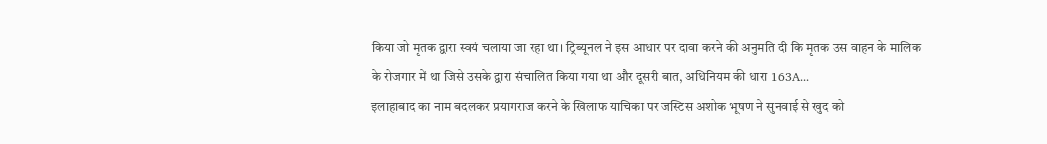किया जो मृतक द्वारा स्वयं चलाया जा रहा था। ट्रिब्यूनल ने इस आधार पर दावा करने की अनुमति दी कि मृतक उस वाहन के मालिक के रोजगार में था जिसे उसके द्वारा संचालित किया गया था और दूसरी बात, अधिनियम की धारा 163A...
इलाहाबाद का नाम बदलकर प्रयागराज करने के खिलाफ याचिका पर जस्टिस अशोक भूषण ने सुनवाई से खुद को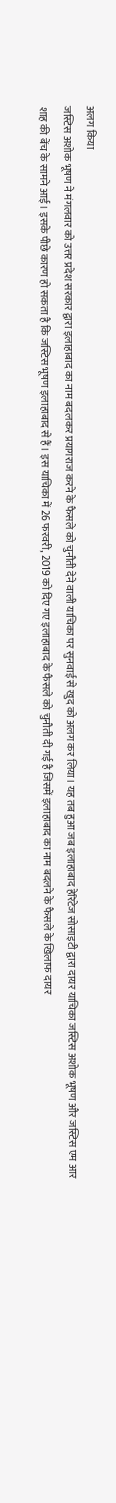अलग किया
जस्टिस अशोक भूषण ने मंगलवार को उत्तर प्रदेश सरकार द्वारा इलाहाबाद का नाम बदलकर प्रयागराज करने के फैसले को चुनौती देने वाली याचिका पर सुनवाई से खुद को अलग कर लिया। यह तब हुआ जब इलाहाबाद हेरिटेज सोसाइटी द्वारा दायर याचिका जस्टिस अशोक भूषण और जस्टिस एम आर शाह की बेंच के सामने आई। इसके पीछे कारण हो सकता है कि जस्टिस भूषण इलाहाबाद से हैं। इस याचिका में 26 फरवरी, 2019 को दिए गए इलाहाबाद के फैसले को चुनौती दी गई है जिसमें इलाहाबाद का नाम बदलने के फैसले के खिलाफ दायर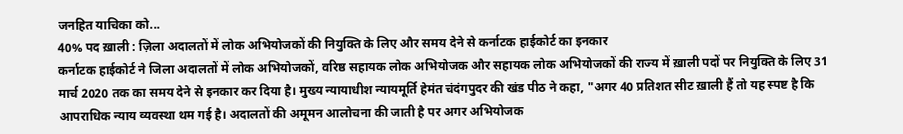जनहित याचिका को...
40% पद ख़ाली : ज़िला अदालतों में लोक अभियोजकों की नियुक्ति के लिए और समय देने से कर्नाटक हाईकोर्ट का इनकार
कर्नाटक हाईकोर्ट ने जिला अदालतों में लोक अभियोजकों, वरिष्ठ सहायक लोक अभियोजक और सहायक लोक अभियोजकों की राज्य में ख़ाली पदों पर नियुक्ति के लिए 31 मार्च 2020 तक का समय देने से इनकार कर दिया है। मुख्य न्यायाधीश न्यायमूर्ति हेमंत चंदंगपुदर की खंड पीठ ने कहा, "अगर 40 प्रतिशत सीट ख़ाली हैं तो यह स्पष्ट है कि आपराधिक न्याय व्यवस्था थम गई है। अदालतों की अमूमन आलोचना की जाती है पर अगर अभियोजक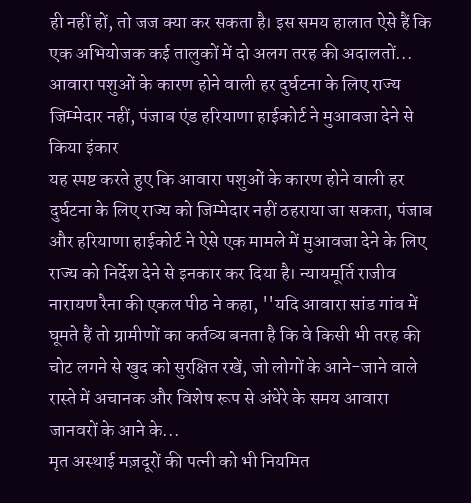ही नहीं हों, तो जज क्या कर सकता है। इस समय हालात ऐसे हैं कि एक अभियोजक कई तालुकों में दो अलग तरह की अदालतों...
आवारा पशुओं के कारण होने वाली हर दुर्घटना के लिए राज्य जिम्मेदार नहीं, पंजाब एंड हरियाणा हाईकोर्ट ने मुआवजा देने से किया इंकार
यह स्पष्ट करते हुए कि आवारा पशुओं के कारण होने वाली हर दुर्घटना के लिए राज्य को जिम्मेदार नहीं ठहराया जा सकता, पंजाब और हरियाणा हाईकोर्ट ने ऐसे एक मामले में मुआवजा देने के लिए राज्य को निर्देश देने से इनकार कर दिया है। न्यायमूर्ति राजीव नारायण रैना की एकल पीठ ने कहा, ''यदि आवारा सांड गांव में घूमते हैं तो ग्रामीणों का कर्तव्य बनता है कि वे किसी भी तरह की चोट लगने से खुद को सुरक्षित रखें, जो लोगों के आने-जाने वाले रास्ते में अचानक और विशेष रूप से अंधेरे के समय आवारा जानवरों के आने के...
मृत अस्थाई मज़दूरों की पत्नी को भी नियमित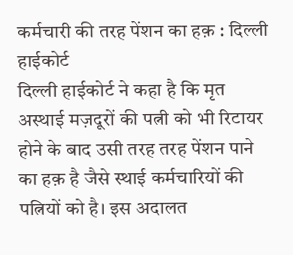कर्मचारी की तरह पेंशन का हक़ : दिल्ली हाईकोर्ट
दिल्ली हाईकोर्ट ने कहा है कि मृत अस्थाई मज़दूरों की पत्नी को भी रिटायर होने के बाद उसी तरह तरह पेंशन पाने का हक़ है जैसे स्थाई कर्मचारियों की पत्नियों को है। इस अदालत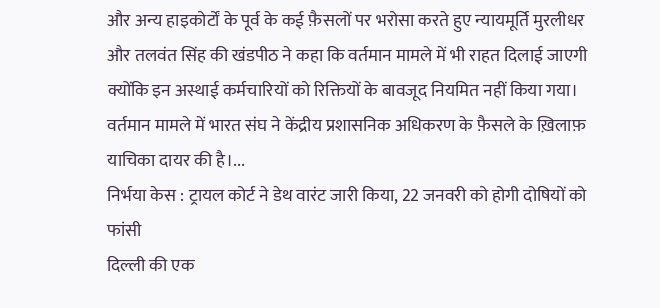और अन्य हाइकोर्टों के पूर्व के कई फ़ैसलों पर भरोसा करते हुए न्यायमूर्ति मुरलीधर और तलवंत सिंह की खंडपीठ ने कहा कि वर्तमान मामले में भी राहत दिलाई जाएगी क्योंकि इन अस्थाई कर्मचारियों को रिक्तियों के बावजूद नियमित नहीं किया गया। वर्तमान मामले में भारत संघ ने केंद्रीय प्रशासनिक अधिकरण के फ़ैसले के ख़िलाफ़ याचिका दायर की है।...
निर्भया केस : ट्रायल कोर्ट ने डेथ वारंट जारी किया, 22 जनवरी को होगी दोषियों को फांसी
दिल्ली की एक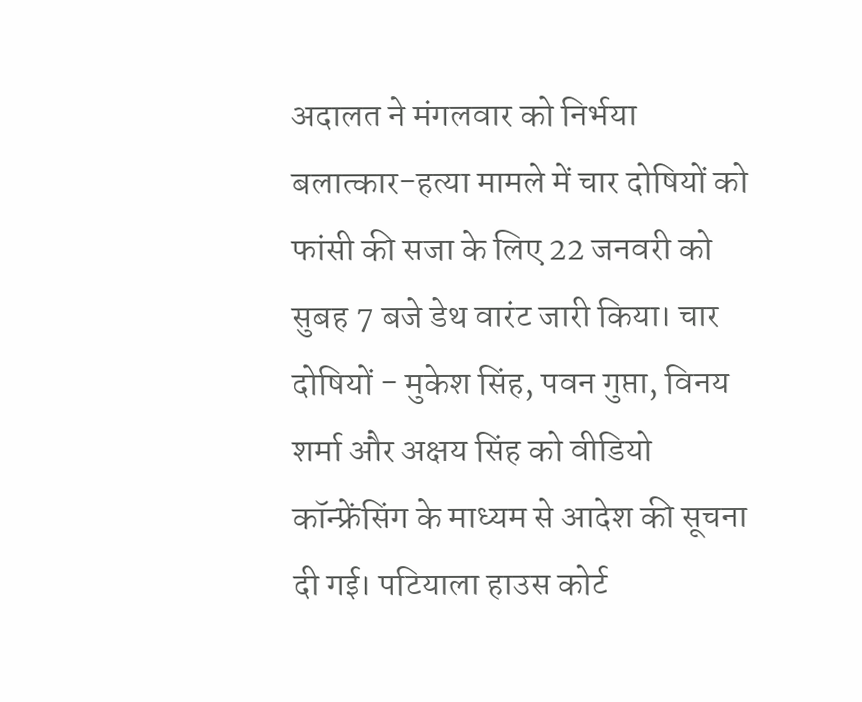अदालत ने मंगलवार को निर्भया बलात्कार-हत्या मामले में चार दोषियों को फांसी की सजा के लिए 22 जनवरी को सुबह 7 बजे डेथ वारंट जारी किया। चार दोषियों - मुकेश सिंह, पवन गुप्ता, विनय शर्मा और अक्षय सिंह को वीडियो कॉन्फ्रेंसिंग के माध्यम से आदेश की सूचना दी गई। पटियाला हाउस कोर्ट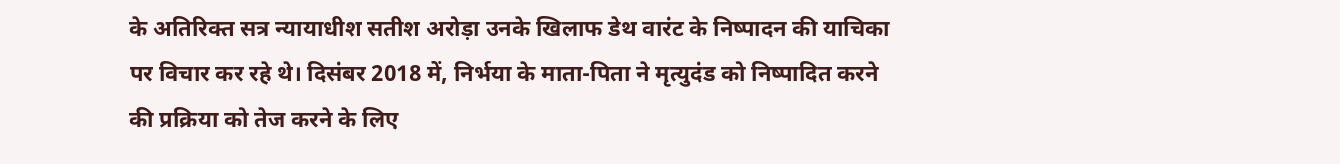के अतिरिक्त सत्र न्यायाधीश सतीश अरोड़ा उनके खिलाफ डेथ वारंट के निष्पादन की याचिका पर विचार कर रहे थे। दिसंबर 2018 में, निर्भया के माता-पिता ने मृत्युदंड को निष्पादित करने की प्रक्रिया को तेज करने के लिए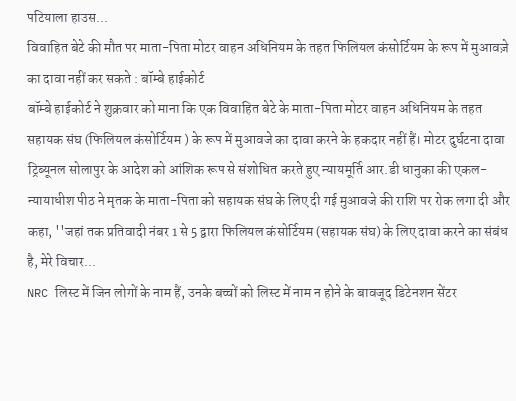पटियाला हाउस...
विवाहित बेटे की मौत पर माता-पिता मोटर वाहन अधिनियम के तहत फिलियल कंसोर्टियम के रूप में मुआवज़े का दावा नहीं कर सकते : बॉम्बे हाईकोर्ट
बॉम्बे हाईकोर्ट ने शुक्रवार को माना कि एक विवाहित बेटे के माता-पिता मोटर वाहन अधिनियम के तहत सहायक संघ (फिलियल कंसोर्टियम ) के रूप में मुआवजे का दावा करने के हकदार नहीं हैं। मोटर दुर्घटना दावा ट्रिब्यूनल सोलापुर के आदेश को आंशिक रूप से संशोधित करते हुए न्यायमूर्ति आर.डी धानुका की एकल-न्यायाधीश पीठ ने मृतक के माता-पिता को सहायक संघ के लिए दी गई मुआवजे की राशि पर रोक लगा दी और कहा, ''जहां तक प्रतिवादी नंबर 1 से 5 द्वारा फिलियल कंसोर्टियम (सहायक संघ) के लिए दावा करने का संबंध है, मेरे विचार...
NRC लिस्ट में जिन लोगों के नाम हैं, उनके बच्चों को लिस्ट में नाम न होने के बावजूद डिटेनशन सेंटर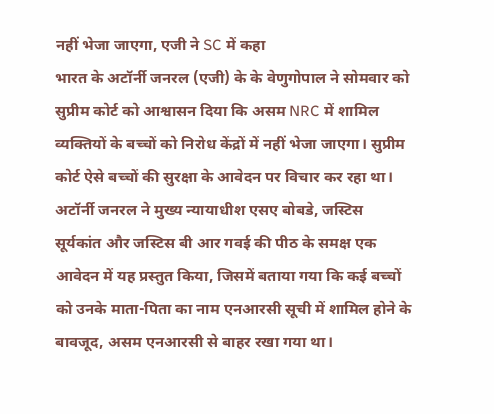नहीं भेजा जाएगा, एजी ने SC में कहा
भारत के अटॉर्नी जनरल (एजी) के के वेणुगोपाल ने सोमवार को सुप्रीम कोर्ट को आश्वासन दिया कि असम NRC में शामिल व्यक्तियों के बच्चों को निरोध केंद्रों में नहीं भेजा जाएगा। सुप्रीम कोर्ट ऐसे बच्चों की सुरक्षा के आवेदन पर विचार कर रहा था। अटॉर्नी जनरल ने मुख्य न्यायाधीश एसए बोबडे, जस्टिस सूर्यकांत और जस्टिस बी आर गवई की पीठ के समक्ष एक आवेदन में यह प्रस्तुत किया, जिसमें बताया गया कि कई बच्चों को उनके माता-पिता का नाम एनआरसी सूची में शामिल होने के बावजूद, असम एनआरसी से बाहर रखा गया था।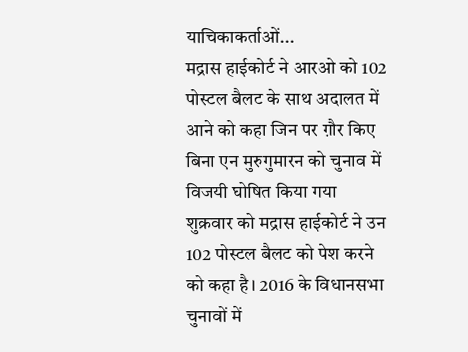याचिकाकर्ताओं...
मद्रास हाईकोर्ट ने आरओ को 102 पोस्टल बैलट के साथ अदालत में आने को कहा जिन पर ग़ौर किए बिना एन मुरुगुमारन को चुनाव में विजयी घोषित किया गया
शुक्रवार को मद्रास हाईकोर्ट ने उन 102 पोस्टल बैलट को पेश करने को कहा है। 2016 के विधानसभा चुनावों में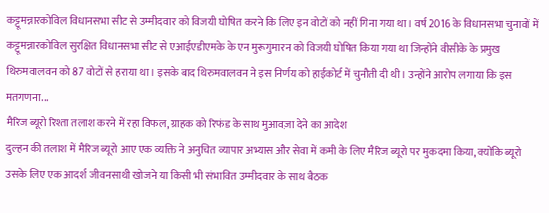कट्टूमन्नारकोविल विधानसभा सीट से उम्मीदवार को विजयी घोषित करने कि लिए इन वोटों को नहीं गिना गया था। वर्ष 2016 के विधानसभा चुनावों में कट्टूमन्नारकोविल सुरक्षित विधानसभा सीट से एआईएडीएमके के एन मुरूगुमारन को विजयी घोषित किया गया था जिन्होंने वीसीके के प्रमुख थिरुमवालवन को 87 वोटों से हराया था। इसके बाद थिरुमवालवन ने इस निर्णय को हाईकोर्ट में चुनौती दी थी। उन्होंने आरोप लगाया कि इस मतगणना...
मैरिज ब्यूरो रिश्ता तलाश करने में रहा विफल, ग्राहक को रिफंड के साथ मुआवज़ा देने का आदेश
दुल्हन की तलाश में मैरिज ब्यूरो आए एक व्यक्ति ने अनुचित व्यापार अभ्यास और सेवा में कमी के लिए मैरिज ब्यूरो पर मुकदमा किया, क्योंकि ब्यूरो उसके लिए एक आदर्श जीवनसाथी खोजने या किसी भी संभावित उम्मीदवार के साथ बैठक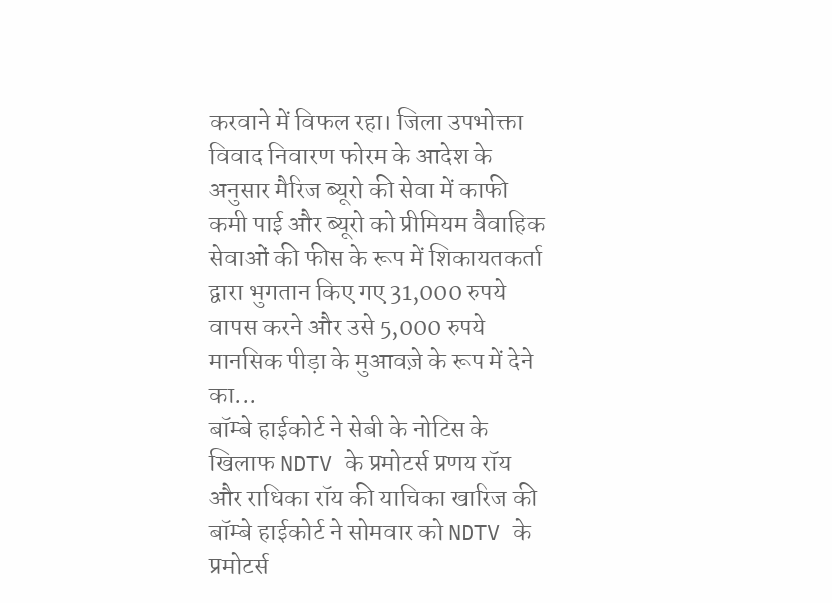करवाने में विफल रहा। जिला उपभोक्ता विवाद निवारण फोरम के आदेश के अनुसार मैरिज ब्यूरो की सेवा में काफी कमी पाई और ब्यूरो को प्रीमियम वैवाहिक सेवाओं की फीस के रूप में शिकायतकर्ता द्वारा भुगतान किए गए 31,000 रुपये वापस करने और उसे 5,000 रुपये मानसिक पीड़ा के मुआवज़े के रूप में देने का...
बॉम्बे हाईकोर्ट ने सेबी के नोटिस के खिलाफ NDTV के प्रमोटर्स प्रणय रॉय और राधिका रॉय की याचिका खारिज की
बॉम्बे हाईकोर्ट ने सोमवार को NDTV के प्रमोटर्स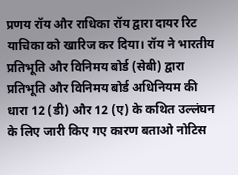प्रणय रॉय और राधिका रॉय द्वारा दायर रिट याचिका को खारिज कर दिया। रॉय ने भारतीय प्रतिभूति और विनिमय बोर्ड (सेबी) द्वारा प्रतिभूति और विनिमय बोर्ड अधिनियम की धारा 12 (डी) और 12 (ए) के कथित उल्लंघन के लिए जारी किए गए कारण बताओ नोटिस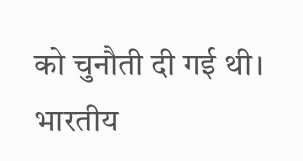को चुनौती दी गई थी। भारतीय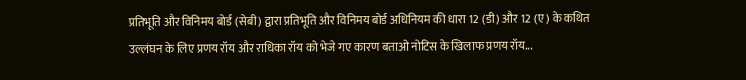प्रतिभूति और विनिमय बोर्ड (सेबी) द्वारा प्रतिभूति और विनिमय बोर्ड अधिनियम की धारा 12 (डी) और 12 (ए) के कथित उल्लंघन के लिए प्रणय रॉय और राधिका रॉय को भेजे गए कारण बताओ नोटिस के खिलाफ प्रणय रॉय...